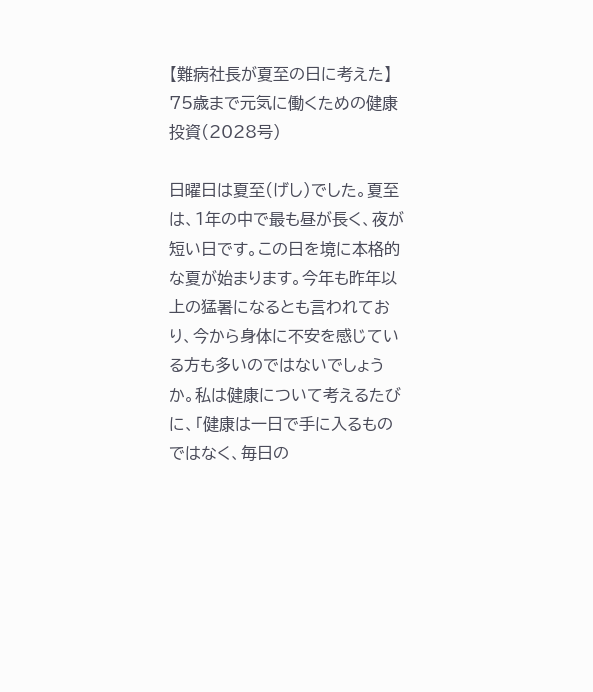【難病社長が夏至の日に考えた】75歳まで元気に働くための健康投資(2028号)

日曜日は夏至(げし)でした。夏至は、1年の中で最も昼が長く、夜が短い日です。この日を境に本格的な夏が始まります。今年も昨年以上の猛暑になるとも言われており、今から身体に不安を感じている方も多いのではないでしょうか。私は健康について考えるたびに、「健康は一日で手に入るものではなく、毎日の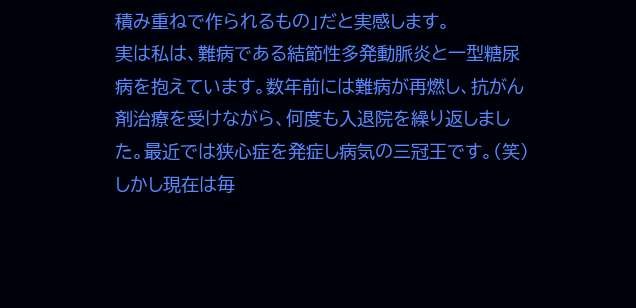積み重ねで作られるもの」だと実感します。
実は私は、難病である結節性多発動脈炎と一型糖尿病を抱えています。数年前には難病が再燃し、抗がん剤治療を受けながら、何度も入退院を繰り返しました。最近では狭心症を発症し病気の三冠王です。(笑)しかし現在は毎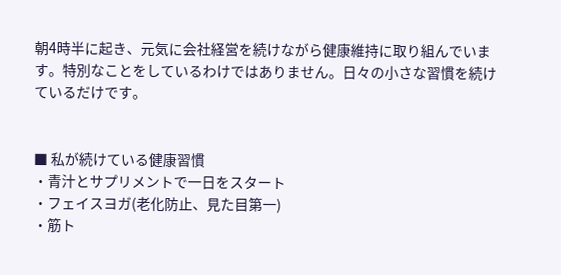朝4時半に起き、元気に会社経営を続けながら健康維持に取り組んでいます。特別なことをしているわけではありません。日々の小さな習慣を続けているだけです。


■ 私が続けている健康習慣
・青汁とサプリメントで一日をスタート
・フェイスヨガ(老化防止、見た目第一)
・筋ト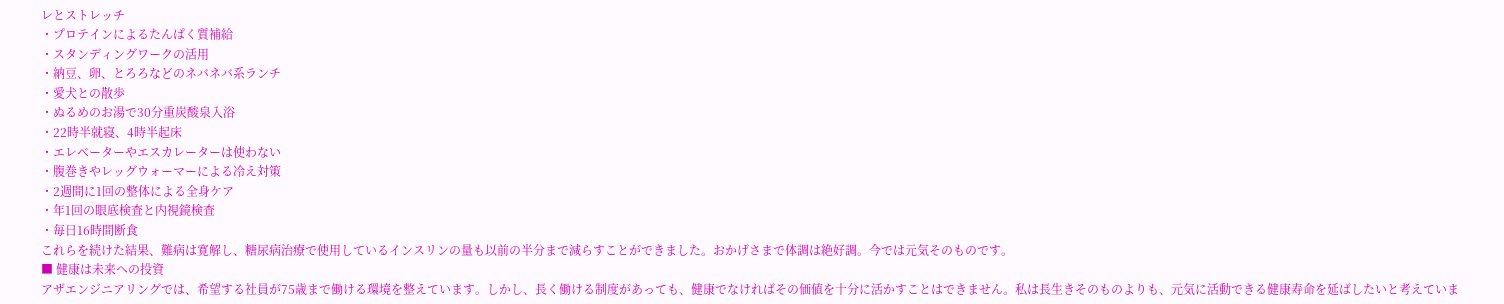レとストレッチ
・プロテインによるたんぱく質補給
・スタンディングワークの活用
・納豆、卵、とろろなどのネバネバ系ランチ
・愛犬との散歩
・ぬるめのお湯で30分重炭酸泉入浴
・22時半就寝、4時半起床
・エレベーターやエスカレーターは使わない
・腹巻きやレッグウォーマーによる冷え対策
・2週間に1回の整体による全身ケア
・年1回の眼底検査と内視鏡検査
・毎日16時間断食
これらを続けた結果、難病は寛解し、糖尿病治療で使用しているインスリンの量も以前の半分まで減らすことができました。おかげさまで体調は絶好調。今では元気そのものです。
■ 健康は未来への投資
アザエンジニアリングでは、希望する社員が75歳まで働ける環境を整えています。しかし、長く働ける制度があっても、健康でなければその価値を十分に活かすことはできません。私は長生きそのものよりも、元気に活動できる健康寿命を延ばしたいと考えていま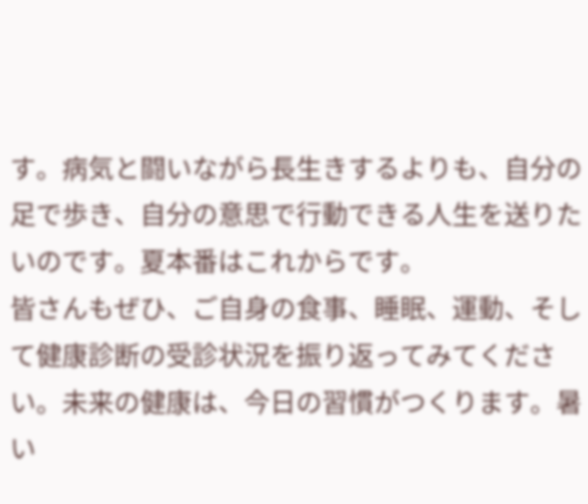す。病気と闘いながら長生きするよりも、自分の足で歩き、自分の意思で行動できる人生を送りたいのです。夏本番はこれからです。
皆さんもぜひ、ご自身の食事、睡眠、運動、そして健康診断の受診状況を振り返ってみてください。未来の健康は、今日の習慣がつくります。暑い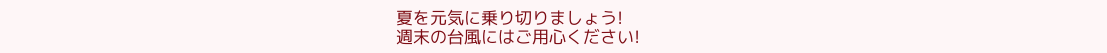夏を元気に乗り切りましょう!
週末の台風にはご用心ください!